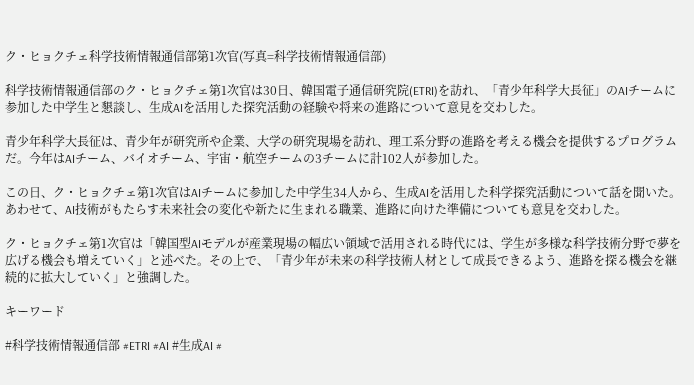ク・ヒョクチェ科学技術情報通信部第1次官(写真=科学技術情報通信部)

科学技術情報通信部のク・ヒョクチェ第1次官は30日、韓国電子通信研究院(ETRI)を訪れ、「青少年科学大長征」のAIチームに参加した中学生と懇談し、生成AIを活用した探究活動の経験や将来の進路について意見を交わした。

青少年科学大長征は、青少年が研究所や企業、大学の研究現場を訪れ、理工系分野の進路を考える機会を提供するプログラムだ。今年はAIチーム、バイオチーム、宇宙・航空チームの3チームに計102人が参加した。

この日、ク・ヒョクチェ第1次官はAIチームに参加した中学生34人から、生成AIを活用した科学探究活動について話を聞いた。あわせて、AI技術がもたらす未来社会の変化や新たに生まれる職業、進路に向けた準備についても意見を交わした。

ク・ヒョクチェ第1次官は「韓国型AIモデルが産業現場の幅広い領域で活用される時代には、学生が多様な科学技術分野で夢を広げる機会も増えていく」と述べた。その上で、「青少年が未来の科学技術人材として成長できるよう、進路を探る機会を継続的に拡大していく」と強調した。

キーワード

#科学技術情報通信部 #ETRI #AI #生成AI #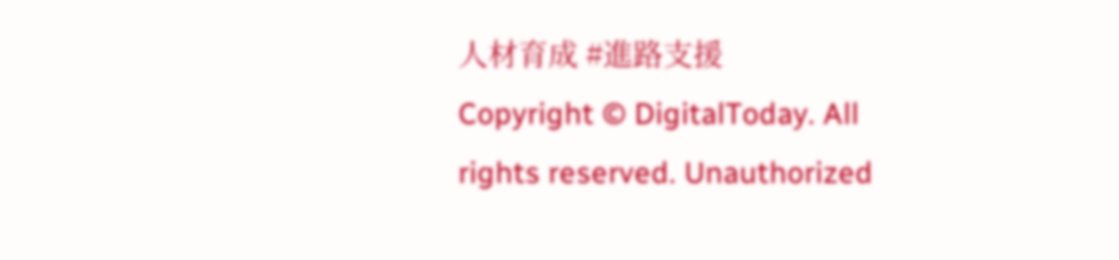人材育成 #進路支援
Copyright © DigitalToday. All rights reserved. Unauthorized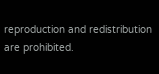reproduction and redistribution are prohibited.